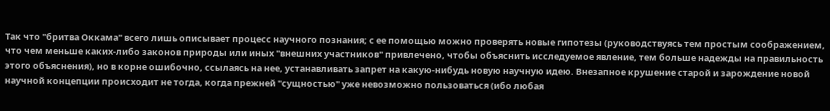Так что "бритва Оккама" всего лишь описывает процесс научного познания; с ее помощью можно проверять новые гипотезы (руководствуясь тем простым соображением, что чем меньше каких-либо законов природы или иных "внешних участников" привлечено, чтобы объяснить исследуемое явление, тем больше надежды на правильность этого объяснения), но в корне ошибочно, ссылаясь на нее, устанавливать запрет на какую-нибудь новую научную идею. Внезапное крушение старой и зарождение новой научной концепции происходит не тогда, когда прежней "сущностью" уже невозможно пользоваться (ибо любая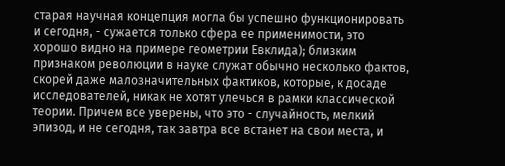старая научная концепция могла бы успешно функционировать и сегодня, - сужается только сфера ее применимости, это хорошо видно на примере геометрии Евклида); близким признаком революции в науке служат обычно несколько фактов, скорей даже малозначительных фактиков, которые, к досаде исследователей, никак не хотят улечься в рамки классической теории. Причем все уверены, что это - случайность, мелкий эпизод, и не сегодня, так завтра все встанет на свои места, и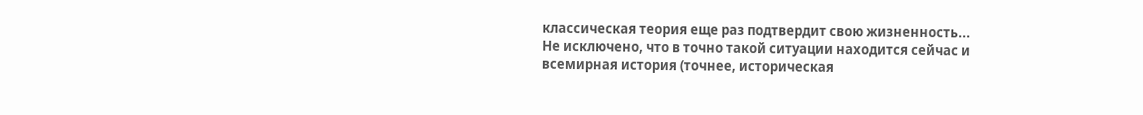классическая теория еще раз подтвердит свою жизненность...
Не исключено, что в точно такой ситуации находится сейчас и всемирная история (точнее, историческая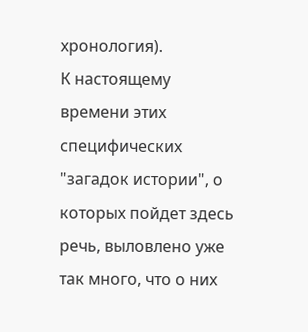хронология).
К настоящему времени этих специфических "загадок истории", о которых пойдет здесь речь, выловлено уже так много, что о них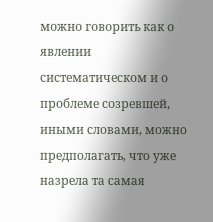можно говорить как о явлении систематическом и о проблеме созревшей, иными словами, можно предполагать, что уже назрела та самая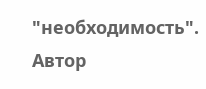"необходимость".
Автор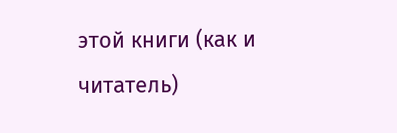этой книги (как и читатель)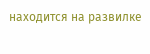находится на развилке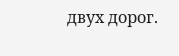двух дорог.